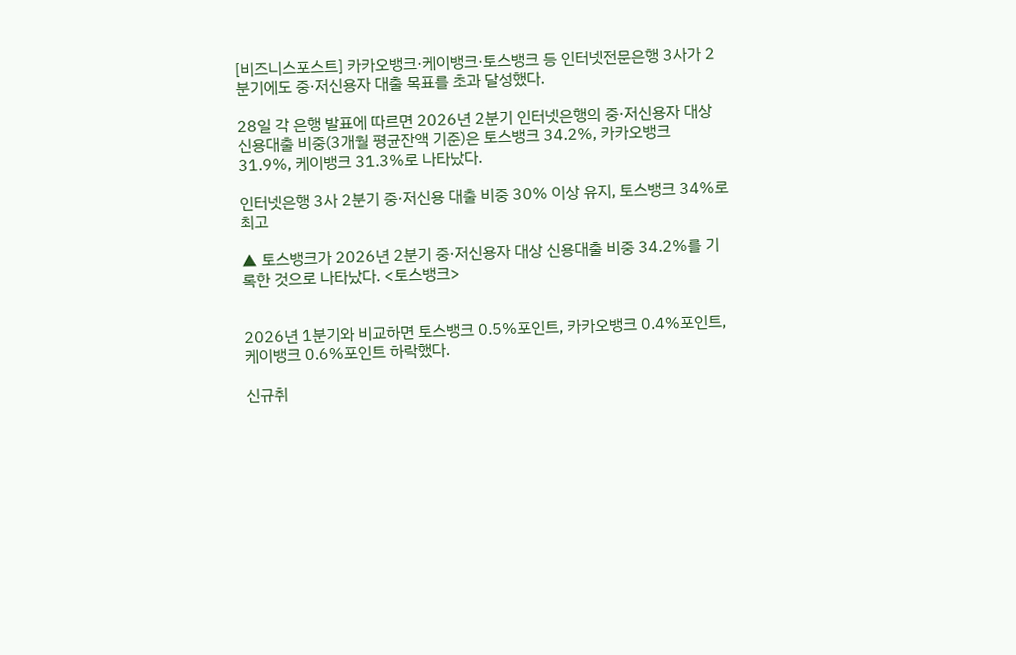[비즈니스포스트] 카카오뱅크·케이뱅크·토스뱅크 등 인터넷전문은행 3사가 2분기에도 중·저신용자 대출 목표를 초과 달성했다.

28일 각 은행 발표에 따르면 2026년 2분기 인터넷은행의 중·저신용자 대상 신용대출 비중(3개월 평균잔액 기준)은 토스뱅크 34.2%, 카카오뱅크 31.9%, 케이뱅크 31.3%로 나타났다.

인터넷은행 3사 2분기 중·저신용 대출 비중 30% 이상 유지, 토스뱅크 34%로 최고

▲ 토스뱅크가 2026년 2분기 중·저신용자 대상 신용대출 비중 34.2%를 기록한 것으로 나타났다. <토스뱅크>


2026년 1분기와 비교하면 토스뱅크 0.5%포인트, 카카오뱅크 0.4%포인트, 케이뱅크 0.6%포인트 하락했다.

신규취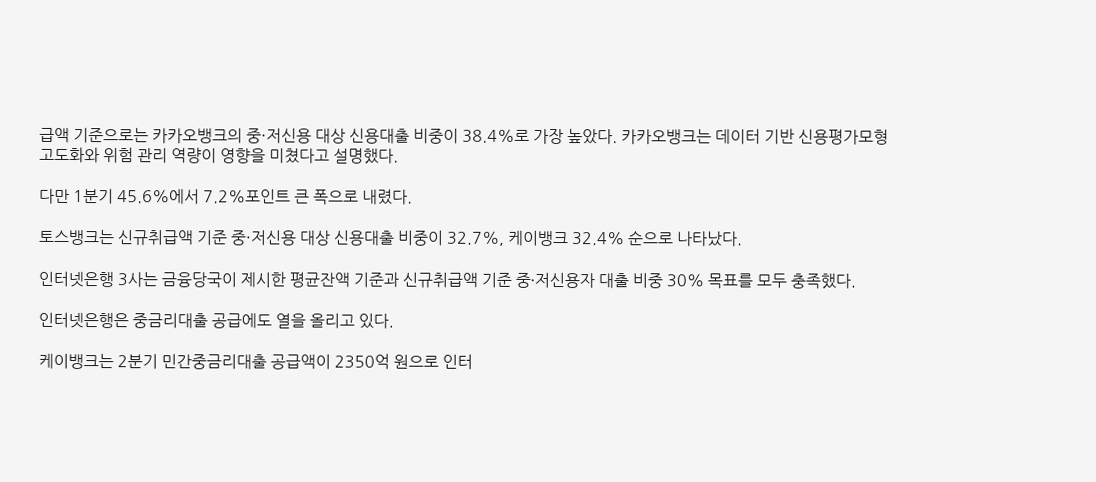급액 기준으로는 카카오뱅크의 중·저신용 대상 신용대출 비중이 38.4%로 가장 높았다. 카카오뱅크는 데이터 기반 신용평가모형 고도화와 위험 관리 역량이 영향을 미쳤다고 설명했다.

다만 1분기 45.6%에서 7.2%포인트 큰 폭으로 내렸다.

토스뱅크는 신규취급액 기준 중·저신용 대상 신용대출 비중이 32.7%, 케이뱅크 32.4% 순으로 나타났다.

인터넷은행 3사는 금융당국이 제시한 평균잔액 기준과 신규취급액 기준 중ᐧ저신용자 대출 비중 30% 목표를 모두 충족했다.

인터넷은행은 중금리대출 공급에도 열을 올리고 있다.

케이뱅크는 2분기 민간중금리대출 공급액이 2350억 원으로 인터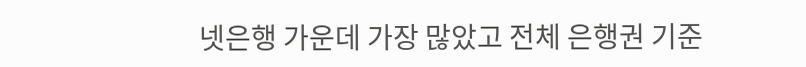넷은행 가운데 가장 많았고 전체 은행권 기준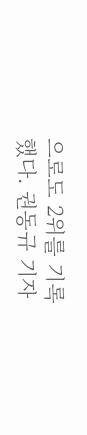으로도 2위를 기록했다. 권동규 기자